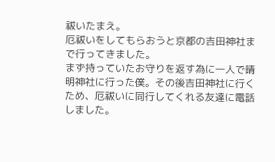祓いたまえ。
厄祓いをしてもらおうと京都の吉田神社まで行ってきました。
まず持っていたお守りを返す為に一人で晴明神社に行った僕。その後吉田神社に行くため、厄祓いに同行してくれる友達に電話しました。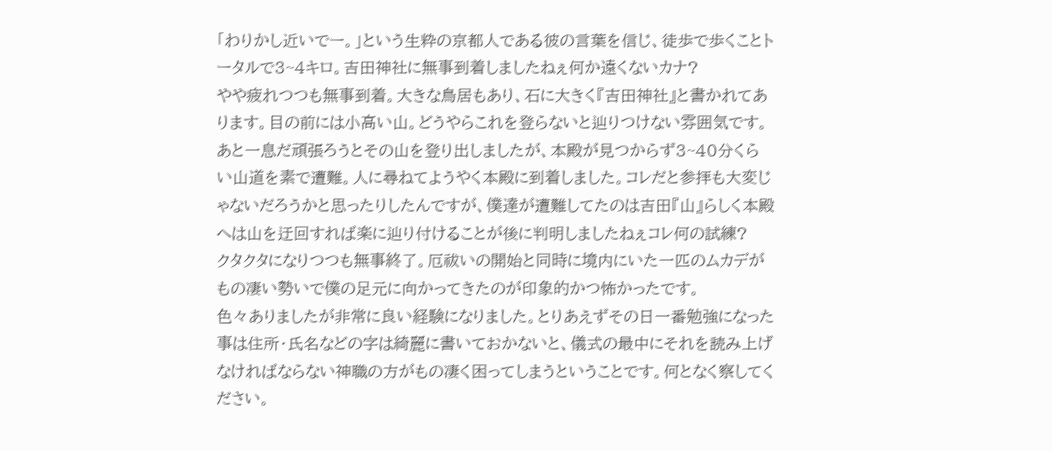「わりかし近いでー。」という生粋の京都人である彼の言葉を信じ、徒歩で歩くことトータルで3~4キロ。吉田神社に無事到着しましたねぇ何か遠くないカナ?
やや疲れつつも無事到着。大きな鳥居もあり、石に大きく『吉田神社』と書かれてあります。目の前には小高い山。どうやらこれを登らないと辿りつけない雰囲気です。あと一息だ頑張ろうとその山を登り出しましたが、本殿が見つからず3~40分くらい山道を素で遭難。人に尋ねてようやく本殿に到着しました。コレだと参拝も大変じゃないだろうかと思ったりしたんですが、僕達が遭難してたのは吉田『山』らしく本殿へは山を迂回すれば楽に辿り付けることが後に判明しましたねぇコレ何の試練?
クタクタになりつつも無事終了。厄祓いの開始と同時に境内にいた一匹のムカデがもの凄い勢いで僕の足元に向かってきたのが印象的かつ怖かったです。
色々ありましたが非常に良い経験になりました。とりあえずその日一番勉強になった事は住所・氏名などの字は綺麗に書いておかないと、儀式の最中にそれを読み上げなければならない神職の方がもの凄く困ってしまうということです。何となく察してください。